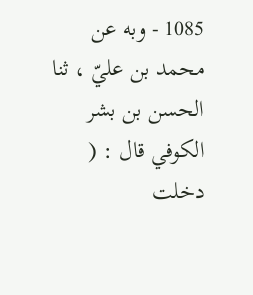1085 - وبه عن محمد بن عليّ ، ثنا الحسن بن بشر الكوفي قال : ( دخلت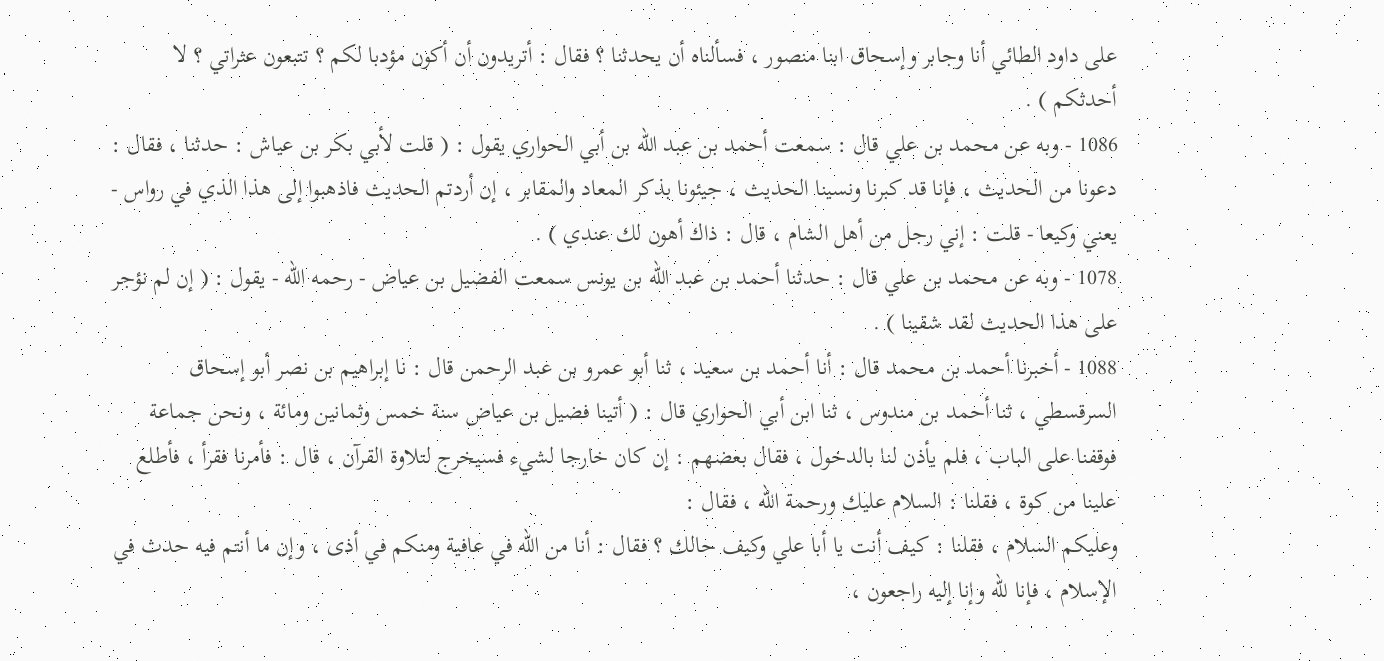على داود الطائي أنا وجابر وإسحاق ابنا منصور ، فسألناه أن يحدثنا ؟ فقال : أتريدون أن أكون مؤدبا لكم ؟ تتبعون عثراتي ؟ لا أحدثكم ) .
1086 - وبه عن محمد بن علي قال : سمعت أحمد بن عبد اللّه بن أبي الحواري يقول : ( قلت لأبي بكر بن عياش : حدثنا ، فقال : دعونا من الحديث ، فإنا قد كبرنا ونسينا الحديث ، جيئونا بذكر المعاد والمقابر ، إن أردتم الحديث فاذهبوا إلى هذا الذي في رواس - يعني وكيعا - قلت : إني رجل من أهل الشام ، قال : ذاك أهون لك عندي ) .
1078 - وبه عن محمد بن علي قال : حدثنا أحمد بن عبد اللّه بن يونس سمعت الفضيل بن عياض - رحمه اللّه - يقول : ( إن لم نؤجر على هذا الحديث لقد شقينا ) .
1088 - أخبرنا أحمد بن محمد قال : أنا أحمد بن سعيد ، ثنا أبو عمرو بن عبد الرحمن قال : نا إبراهيم بن نصر أبو إسحاق السرقسطي ، ثنا أحمد بن مندوس ، ثنا ابن أبي الحواري قال : ( أتينا فضيل بن عياض سنة خمس وثمانين ومائة ، ونحن جماعة فوقفنا على الباب ، فلم يأذن لنا بالدخول ، فقال بعضهم : إن كان خارجا لشيء فسيخرج لتلاوة القرآن ، قال : فأمرنا فقرأ ، فأطلع علينا من كوة ، فقلنا : السلام عليك ورحمة اللّه ، فقال :
وعليكم السلام ، فقلنا : كيف أنت يا أبا علي وكيف حالك ؟ فقال : أنا من اللّه في عافية ومنكم في أذى ، وإن ما أنتم فيه حدث في الإسلام ، فإنا للّه وإنا إليه راجعون ،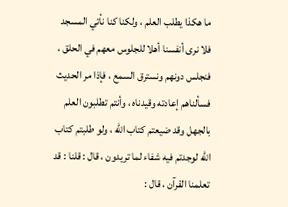ما هكذا يطلب العلم ، ولكنا كنا نأتي المسجد فلا نرى أنفسنا أهلا للجلوس معهم في الحلق ، فنجلس دونهم ونسترق السمع ، فإذا مر الحديث فسألناهم إعادته وقيدناه ، وأنتم تطلبون العلم بالجهل وقد ضيعتم كتاب اللّه ، ولو طلبتم كتاب اللّه لوجدتم فيه شفاء لما تريدون ، قال : قلنا : قد تعلمنا القرآن ، قال :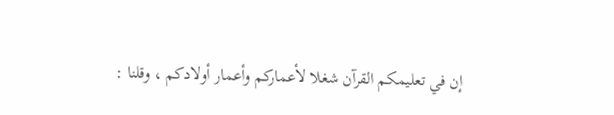إن في تعليمكم القرآن شغلا لأعماركم وأعمار أولادكم ، وقلنا :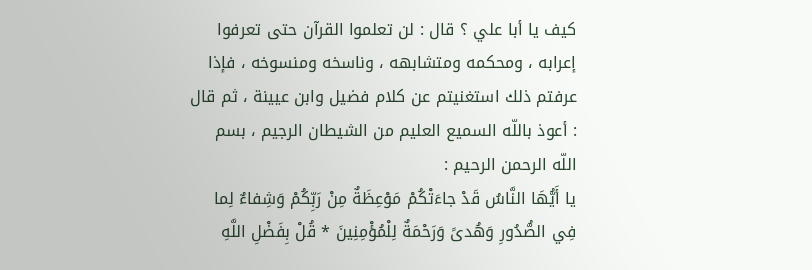كيف يا أبا علي ؟ قال : لن تعلموا القرآن حتى تعرفوا إعرابه ، ومحكمه ومتشابهه ، وناسخه ومنسوخه ، فإذا عرفتم ذلك استغنيتم عن كلام فضيل وابن عيينة ، ثم قال : أعوذ باللّه السميع العليم من الشيطان الرجيم ، بسم اللّه الرحمن الرحيم :
يا أَيُّهَا النَّاسُ قَدْ جاءَتْكُمْ مَوْعِظَةٌ مِنْ رَبِّكُمْ وَشِفاءٌ لِما فِي الصُّدُورِ وَهُدىً وَرَحْمَةٌ لِلْمُؤْمِنِينَ * قُلْ بِفَضْلِ اللَّهِ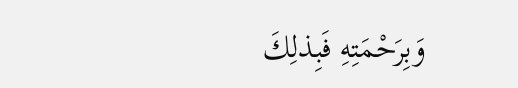وَبِرَحْمَتِهِ فَبِذلِكَ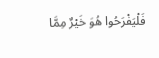فَلْيَفْرَحُوا هُوَ خَيْرٌ مِمَّا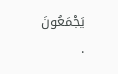يَجْمَعُونَ
.